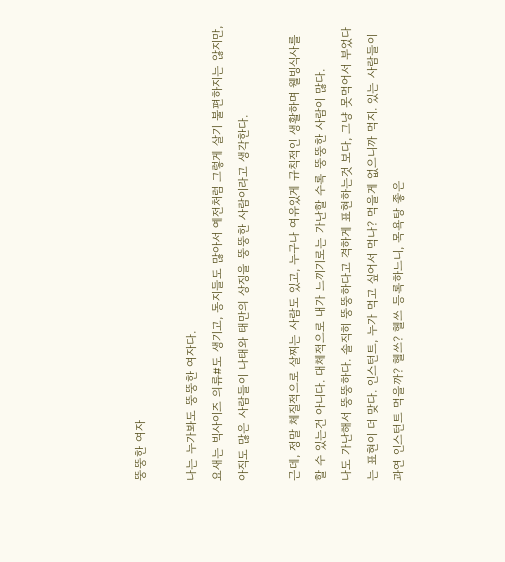뚱뚱한 여자

나는 누가봐도 뚱뚱한 여자다.
요새는 빅사이즈 의류#도 생기고, 동지들도 많아서 예전처럼 그렇게 살기 불편하지는 않지만, 아직도 많은 사람들이 나태와 태만의 상징을 뚱뚱한 사람이라고 생각한다.

근데, 정말 체질적으로 살찌는 사람도 있고, 누구나 여유있게 규칙적인 생활하며 웰빙식사를 할 수 있는건 아니다. 대체적으로 내가 느끼기로는 가난할 수록 뚱뚱한 사람이 많다.
나도 가난해서 뚱뚱하다. 솔직히 뚱뚱하다고 격하게 표현하는것 보다, 그냥 못먹어서 부었다는 표현이 더 맞다. 인스턴트, 누가 먹고 싶어서 먹나? 먹을게 없으니까 먹지. 있는 사람들이 과연 인스턴트 먹을까? 헬쓰? 헬쓰 등록하느니, 목욕탕 좋은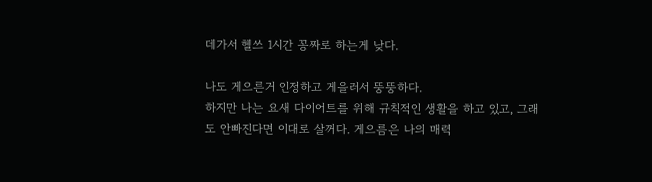데가서 헬쓰 1시간 꽁짜로 하는게 낮다.

나도 게으른거 인정하고 게을러서 뚱뚱하다.
하지만 나는 요새 다이어트를 위해 규칙적인 생활을 하고 있고, 그래도 안빠진다면 이대로 살꺼다. 게으름은 나의 매력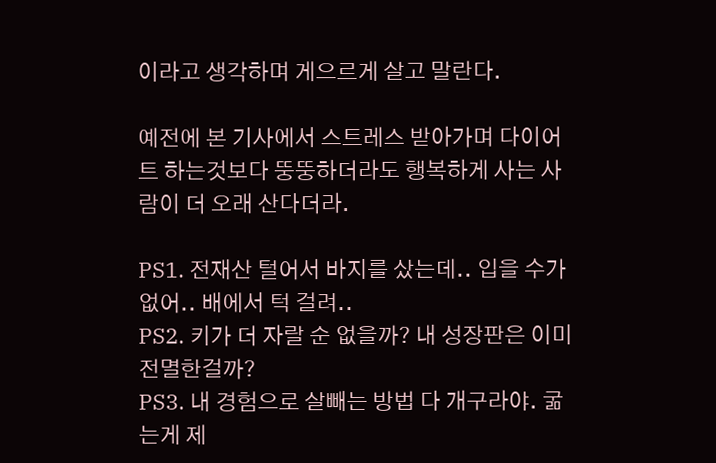이라고 생각하며 게으르게 살고 말란다.

예전에 본 기사에서 스트레스 받아가며 다이어트 하는것보다 뚱뚱하더라도 행복하게 사는 사람이 더 오래 산다더라.

PS1. 전재산 털어서 바지를 샀는데.. 입을 수가없어.. 배에서 턱 걸려..
PS2. 키가 더 자랄 순 없을까? 내 성장판은 이미 전멸한걸까?
PS3. 내 경험으로 살빼는 방법 다 개구라야. 굶는게 제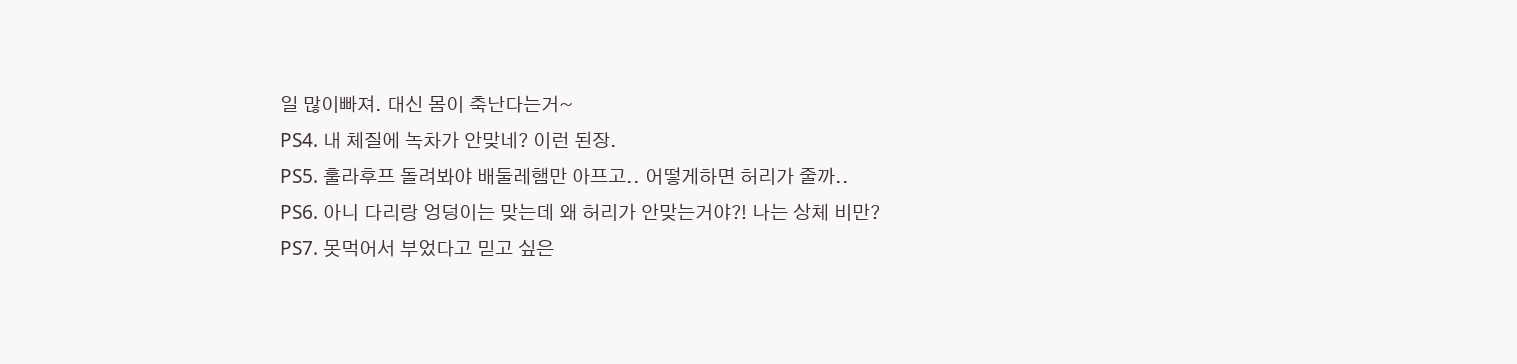일 많이빠져. 대신 몸이 축난다는거~
PS4. 내 체질에 녹차가 안맞네? 이런 된장.
PS5. 훌라후프 돌려봐야 배둘레햄만 아프고.. 어떻게하면 허리가 줄까..
PS6. 아니 다리랑 엉덩이는 맞는데 왜 허리가 안맞는거야?! 나는 상체 비만?
PS7. 못먹어서 부었다고 믿고 싶은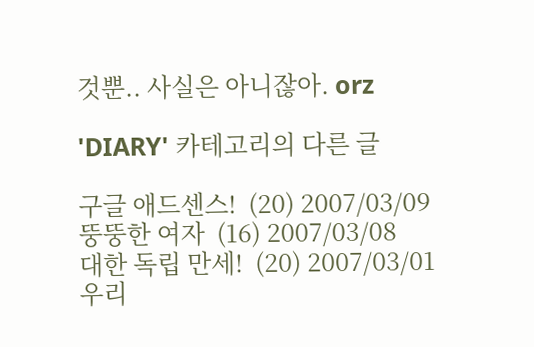것뿐.. 사실은 아니잖아. orz

'DIARY' 카테고리의 다른 글

구글 애드센스!  (20) 2007/03/09
뚱뚱한 여자  (16) 2007/03/08
대한 독립 만세!  (20) 2007/03/01
우리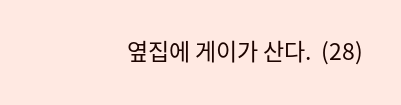옆집에 게이가 산다.  (28)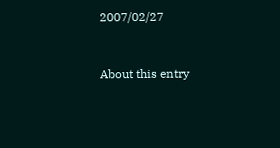2007/02/27


About this entry